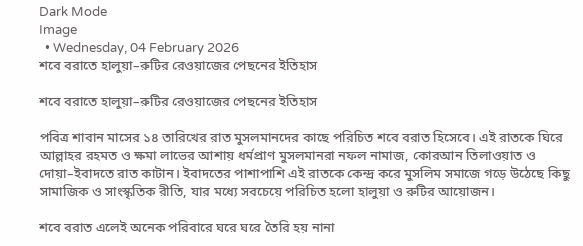Dark Mode
Image
  • Wednesday, 04 February 2026
শবে বরাতে হালুয়া–রুটির রেওয়াজের পেছনের ইতিহাস

শবে বরাতে হালুয়া–রুটির রেওয়াজের পেছনের ইতিহাস

পবিত্র শাবান মাসের ১৪ তারিখের রাত মুসলমানদের কাছে পরিচিত শবে বরাত হিসেবে। এই রাতকে ঘিরে আল্লাহর রহমত ও ক্ষমা লাভের আশায় ধর্মপ্রাণ মুসলমানরা নফল নামাজ, কোরআন তিলাওয়াত ও দোয়া–ইবাদতে রাত কাটান। ইবাদতের পাশাপাশি এই রাতকে কেন্দ্র করে মুসলিম সমাজে গড়ে উঠেছে কিছু সামাজিক ও সাংস্কৃতিক রীতি, যার মধ্যে সবচেয়ে পরিচিত হলো হালুয়া ও রুটির আয়োজন।

শবে বরাত এলেই অনেক পরিবারে ঘরে ঘরে তৈরি হয় নানা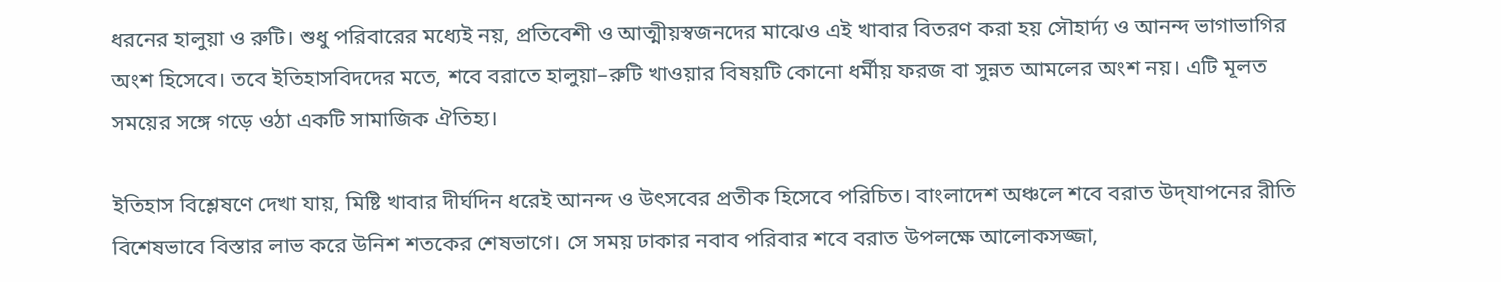ধরনের হালুয়া ও রুটি। শুধু পরিবারের মধ্যেই নয়, প্রতিবেশী ও আত্মীয়স্বজনদের মাঝেও এই খাবার বিতরণ করা হয় সৌহার্দ্য ও আনন্দ ভাগাভাগির অংশ হিসেবে। তবে ইতিহাসবিদদের মতে, শবে বরাতে হালুয়া–রুটি খাওয়ার বিষয়টি কোনো ধর্মীয় ফরজ বা সুন্নত আমলের অংশ নয়। এটি মূলত সময়ের সঙ্গে গড়ে ওঠা একটি সামাজিক ঐতিহ্য।

ইতিহাস বিশ্লেষণে দেখা যায়, মিষ্টি খাবার দীর্ঘদিন ধরেই আনন্দ ও উৎসবের প্রতীক হিসেবে পরিচিত। বাংলাদেশ অঞ্চলে শবে বরাত উদ্‌যাপনের রীতি বিশেষভাবে বিস্তার লাভ করে উনিশ শতকের শেষভাগে। সে সময় ঢাকার নবাব পরিবার শবে বরাত উপলক্ষে আলোকসজ্জা,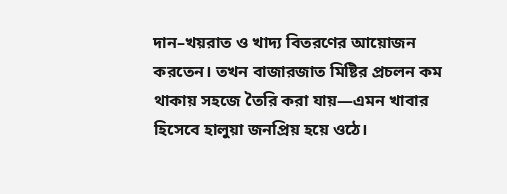দান–খয়রাত ও খাদ্য বিতরণের আয়োজন করতেন। তখন বাজারজাত মিষ্টির প্রচলন কম থাকায় সহজে তৈরি করা যায়—এমন খাবার হিসেবে হালুয়া জনপ্রিয় হয়ে ওঠে।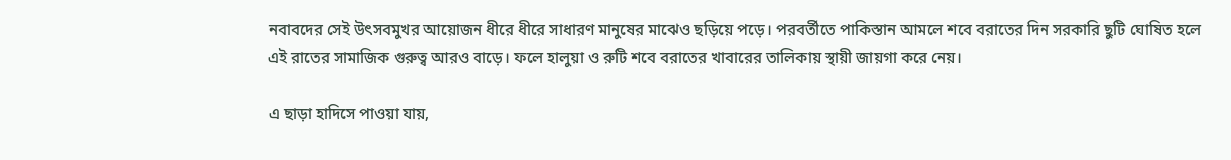নবাবদের সেই উৎসবমুখর আয়োজন ধীরে ধীরে সাধারণ মানুষের মাঝেও ছড়িয়ে পড়ে। পরবর্তীতে পাকিস্তান আমলে শবে বরাতের দিন সরকারি ছুটি ঘোষিত হলে এই রাতের সামাজিক গুরুত্ব আরও বাড়ে। ফলে হালুয়া ও রুটি শবে বরাতের খাবারের তালিকায় স্থায়ী জায়গা করে নেয়।

এ ছাড়া হাদিসে পাওয়া যায়,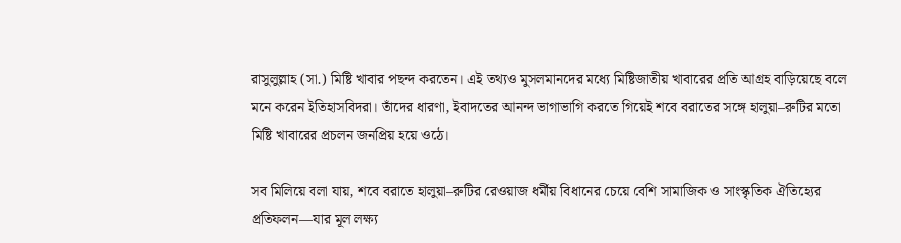রাসুলুল্লাহ (সা.) মিষ্টি খাবার পছন্দ করতেন। এই তথ্যও মুসলমানদের মধ্যে মিষ্টিজাতীয় খাবারের প্রতি আগ্রহ বাড়িয়েছে বলে মনে করেন ইতিহাসবিদরা। তাঁদের ধারণা, ইবাদতের আনন্দ ভাগাভাগি করতে গিয়েই শবে বরাতের সঙ্গে হালুয়া–রুটির মতো মিষ্টি খাবারের প্রচলন জনপ্রিয় হয়ে ওঠে।

সব মিলিয়ে বলা যায়, শবে বরাতে হালুয়া–রুটির রেওয়াজ ধর্মীয় বিধানের চেয়ে বেশি সামাজিক ও সাংস্কৃতিক ঐতিহ্যের প্রতিফলন—যার মূল লক্ষ্য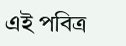এই পবিত্র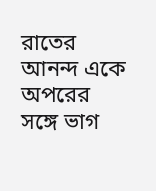রাতের আনন্দ একে অপরের সঙ্গে ভাগ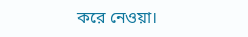করে নেওয়া।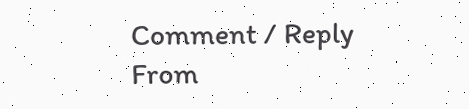Comment / Reply From